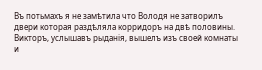Въ потьмахъ я не замѣтила что Володя не затворилъ двери которая раздѣляла корридоръ на двѣ половины. Викторъ, услышавъ рыданія, вышелъ изъ своей комнаты и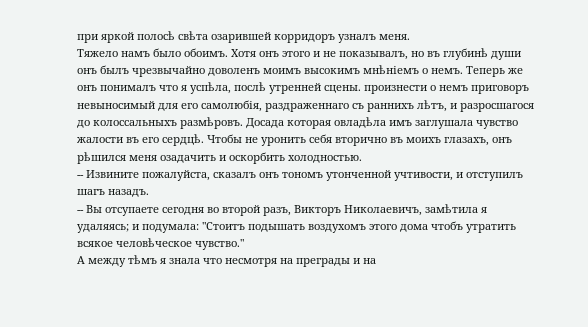при яркой полосѣ свѣта озарившей корридоръ узналъ меня.
Тяжело намъ было обоимъ. Хотя онъ этого и не показывалъ, но въ глубинѣ души онъ былъ чрезвычайно доволенъ моимъ высокимъ мнѣніемъ о немъ. Теперь же онъ понималъ что я успѣла, послѣ утренней сцены. произнести о немъ приговоръ невыносимый для его самолюбія, раздраженнаго съ раннихъ лѣтъ, и разросшагося до колоссальныхъ размѣровъ. Досада которая овладѣла имъ заглушала чувство жалости въ его сердцѣ. Чтобы не уронить себя вторично въ моихъ глазахъ, онъ рѣшился меня озадачить и оскорбить холодностью.
-- Извините пожалуйста, сказалъ онъ тономъ утонченной учтивости, и отступилъ шагъ назадъ.
-- Вы отсупаете сегодня во второй разъ, Викторъ Николаевичъ, замѣтила я удаляясь; и подумала: "Стоитъ подышать воздухомъ этого дома чтобъ утратить всякое человѣческое чувство."
А между тѣмъ я знала что несмотря на преграды и на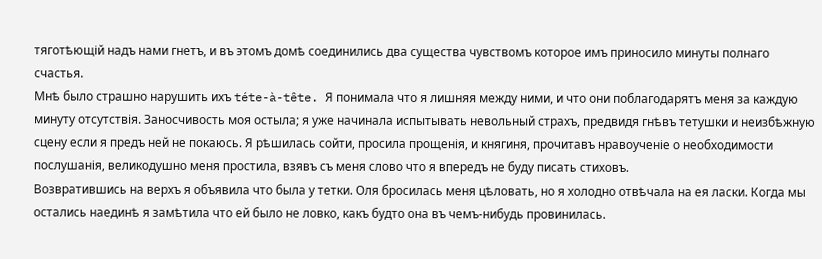тяготѣющій надъ нами гнетъ, и въ этомъ домѣ соединились два существа чувствомъ которое имъ приносило минуты полнаго счастья.
Мнѣ было страшно нарушить ихъ téte-à-tête. Я понимала что я лишняя между ними, и что они поблагодарятъ меня за каждую минуту отсутствія. Заносчивость моя остыла; я уже начинала испытывать невольный страхъ, предвидя гнѣвъ тетушки и неизбѣжную сцену если я предъ ней не покаюсь. Я рѣшилась сойти, просила прощенія, и княгиня, прочитавъ нравоученіе о необходимости послушанія, великодушно меня простила, взявъ съ меня слово что я впередъ не буду писать стиховъ.
Возвратившись на верхъ я объявила что была у тетки. Оля бросилась меня цѣловать, но я холодно отвѣчала на ея ласки. Когда мы остались наединѣ я замѣтила что ей было не ловко, какъ будто она въ чемъ-нибудь провинилась.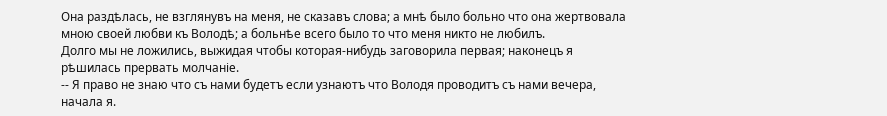Она раздѣлась, не взглянувъ на меня, не сказавъ слова; а мнѣ было больно что она жертвовала мною своей любви къ Володѣ; а больнѣе всего было то что меня никто не любилъ.
Долго мы не ложились, выжидая чтобы которая-нибудь заговорила первая; наконецъ я рѣшилась прервать молчаніе.
-- Я право не знаю что съ нами будетъ если узнаютъ что Володя проводитъ съ нами вечера, начала я.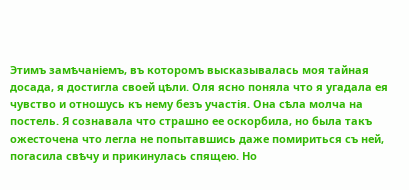Этимъ замѣчаніемъ, въ которомъ высказывалась моя тайная досада, я достигла своей цѣли. Оля ясно поняла что я угадала ея чувство и отношусь къ нему безъ участія. Она сѣла молча на постель. Я сознавала что страшно ее оскорбила, но была такъ ожесточена что легла не попытавшись даже помириться съ ней, погасила свѣчу и прикинулась спящею. Но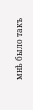мнѣ было такъ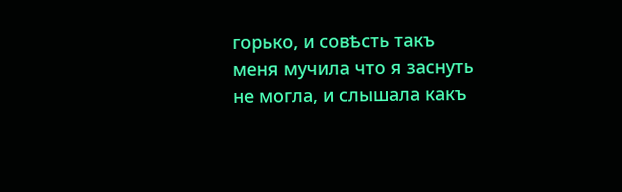горько, и совѣсть такъ меня мучила что я заснуть не могла, и слышала какъ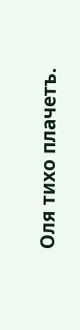Оля тихо плачетъ.